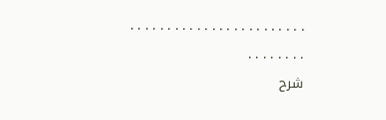. . . . . . . . . . . . . . . . . . . . . . . . . . . . . . . .
شرح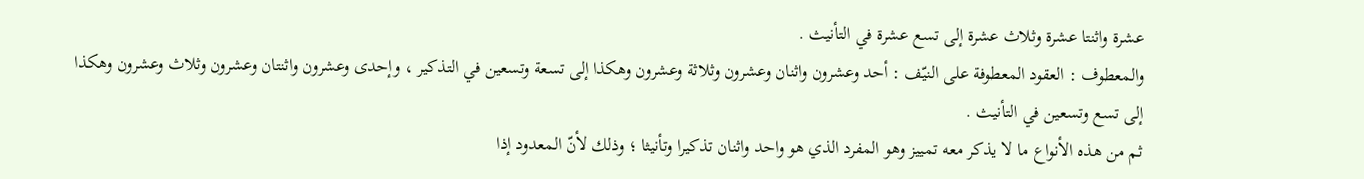عشرة واثنتا عشرة وثلاث عشرة إلى تسع عشرة في التأنيث .
والمعطوف : العقود المعطوفة على النيّف : أحد وعشرون واثنان وعشرون وثلاثة وعشرون وهكذا إلى تسعة وتسعين في التذكير ، وإحدى وعشرون واثنتان وعشرون وثلاث وعشرون وهكذا إلى تسع وتسعين في التأنيث .
ثم من هذه الأنواع ما لا يذكر معه تمييز وهو المفرد الذي هو واحد واثنان تذكيرا وتأنيثا ؛ وذلك لأنّ المعدود إذا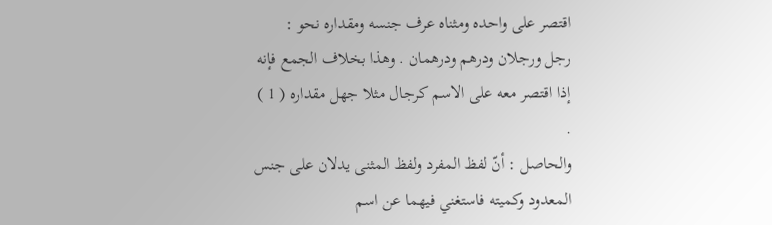اقتصر على واحده ومثناه عرف جنسه ومقداره نحو :
رجل ورجلان ودرهم ودرهمان . وهذا بخلاف الجمع فإنه إذا اقتصر معه على الاسم كرجال مثلا جهل مقداره ( 1 ) .
والحاصل : أنّ لفظ المفرد ولفظ المثنى يدلان على جنس المعدود وكميته فاستغني فيهما عن اسم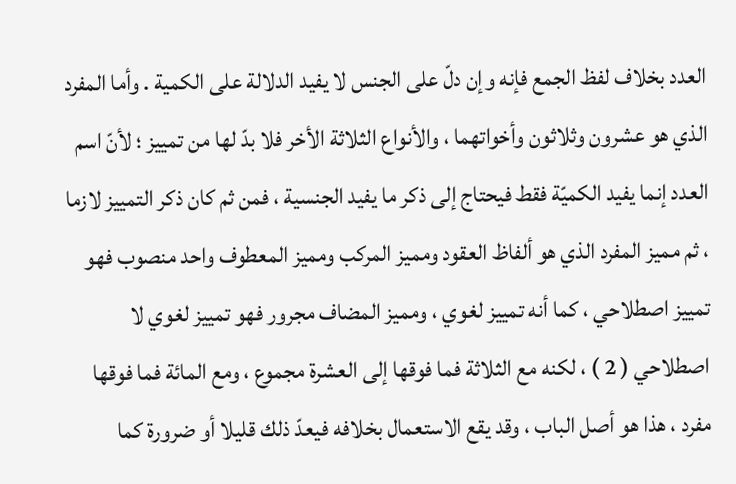العدد بخلاف لفظ الجمع فإنه وإن دلّ على الجنس لا يفيد الدلالة على الكمية . وأما المفرد الذي هو عشرون وثلاثون وأخواتهما ، والأنواع الثلاثة الأخر فلا بدّ لها من تمييز ؛ لأنّ اسم العدد إنما يفيد الكميّة فقط فيحتاج إلى ذكر ما يفيد الجنسية ، فمن ثم كان ذكر التمييز لازما ، ثم مميز المفرد الذي هو ألفاظ العقود ومميز المركب ومميز المعطوف واحد منصوب فهو تمييز اصطلاحي ، كما أنه تمييز لغوي ، ومميز المضاف مجرور فهو تمييز لغوي لا اصطلاحي ( 2 ) ، لكنه مع الثلاثة فما فوقها إلى العشرة مجموع ، ومع المائة فما فوقها مفرد ، هذا هو أصل الباب ، وقد يقع الاستعمال بخلافه فيعدّ ذلك قليلا أو ضرورة كما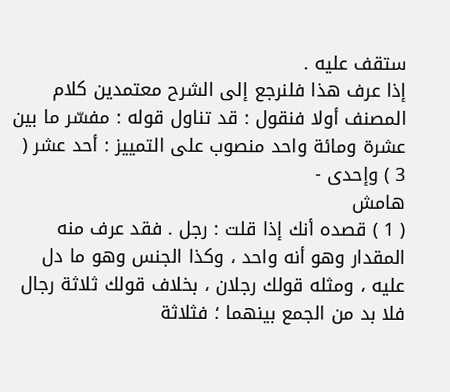ستقف عليه .
إذا عرف هذا فلنرجع إلى الشرح معتمدين كلام المصنف أولا فنقول : قد تناول قوله : مفسّر ما بين عشرة ومائة واحد منصوب على التمييز : أحد عشر ( 3 ) وإحدى -
هامش
( 1 ) قصده أنك إذا قلت : رجل . فقد عرف منه المقدار وهو أنه واحد ، وكذا الجنس وهو ما دل عليه ، ومثله قولك رجلان ، بخلاف قولك ثلاثة رجال
فلا بد من الجمع بينهما ؛ فثلاثة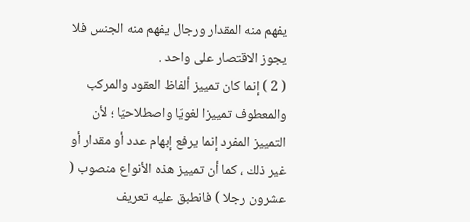يفهم منه المقدار ورجال يفهم منه الجنس فلا يجوز الاقتصار على واحد .
( 2 ) إنما كان تمييز ألفاظ العقود والمركب والمعطوف تمييزا لغويّا واصطلاحيّا ؛ لأن التمييز المفرد إنما يرفع إبهام عدد أو مقدار أو غير ذلك ، كما أن تمييز هذه الأنواع منصوب ( عشرون رجلا ) فانطبق عليه تعريف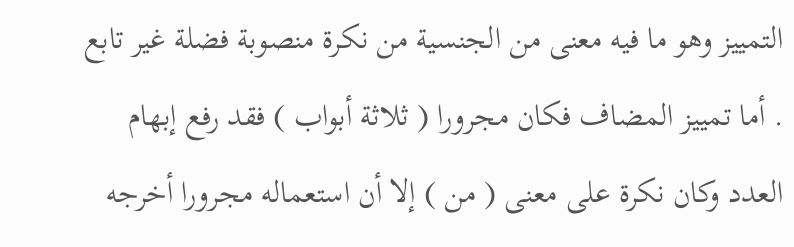التمييز وهو ما فيه معنى من الجنسية من نكرة منصوبة فضلة غير تابع . أما تمييز المضاف فكان مجرورا ( ثلاثة أبواب ) فقد رفع إبهام العدد وكان نكرة على معنى ( من ) إلا أن استعماله مجرورا أخرجه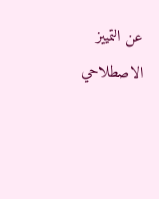عن التمييز الاصطلاحي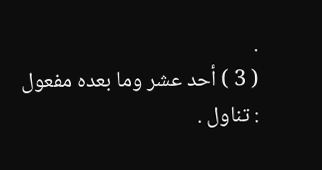.
( 3 ) أحد عشر وما بعده مفعول : تناول .